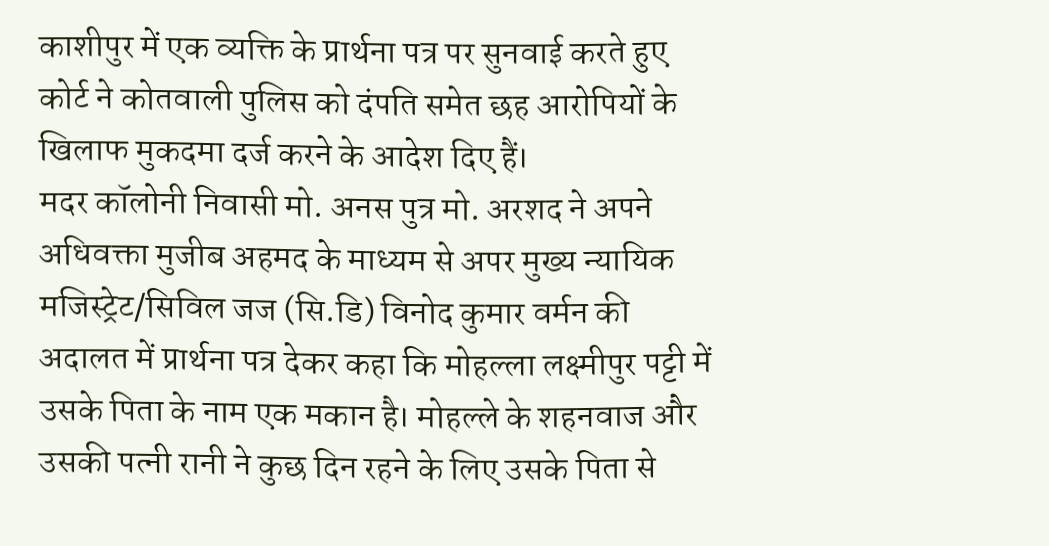काशीपुर में एक व्यक्ति के प्रार्थना पत्र पर सुनवाई करते हुए कोर्ट ने कोतवाली पुलिस को दंपति समेत छह आरोपियों के खिलाफ मुकदमा दर्ज करने के आदेश दिए हैं।
मदर कॉलोनी निवासी मो. अनस पुत्र मो. अरशद ने अपने अधिवक्ता मुजीब अहमद के माध्यम से अपर मुख्य न्यायिक मजिस्ट्रेट/सिविल जज (सि.डि) विनोद कुमार वर्मन की अदालत में प्रार्थना पत्र देकर कहा कि मोहल्ला लक्ष्मीपुर पट्टी में उसके पिता के नाम एक मकान है। मोहल्ले के शहनवाज और उसकी पत्नी रानी ने कुछ दिन रहने के लिए उसके पिता से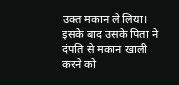उक्त मकान ले लिया। इसके बाद उसके पिता ने दंपति से मकान खाली करने को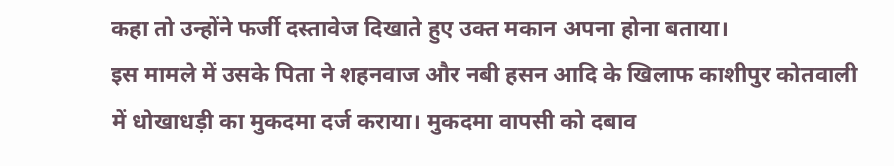कहा तो उन्होंने फर्जी दस्तावेज दिखाते हुए उक्त मकान अपना होना बताया।
इस मामले में उसके पिता ने शहनवाज और नबी हसन आदि के खिलाफ काशीपुर कोतवाली में धोखाधड़ी का मुकदमा दर्ज कराया। मुकदमा वापसी को दबाव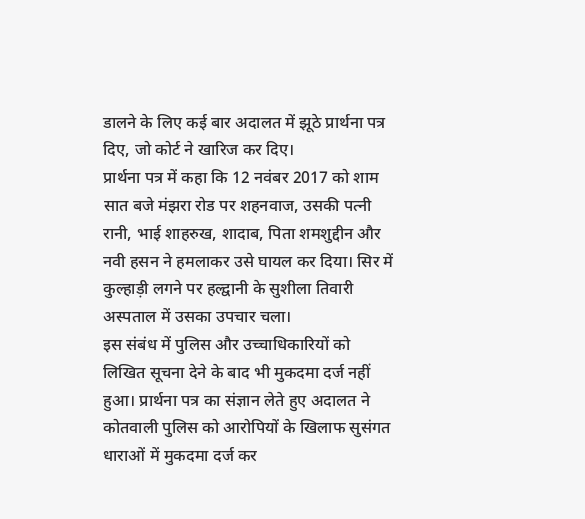डालने के लिए कई बार अदालत में झूठे प्रार्थना पत्र दिए, जो कोर्ट ने खारिज कर दिए।
प्रार्थना पत्र में कहा कि 12 नवंबर 2017 को शाम सात बजे मंझरा रोड पर शहनवाज, उसकी पत्नी रानी, भाई शाहरुख, शादाब, पिता शमशुद्दीन और नवी हसन ने हमलाकर उसे घायल कर दिया। सिर में कुल्हाड़ी लगने पर हल्द्वानी के सुशीला तिवारी अस्पताल में उसका उपचार चला।
इस संबंध में पुलिस और उच्चाधिकारियों को लिखित सूचना देने के बाद भी मुकदमा दर्ज नहीं हुआ। प्रार्थना पत्र का संज्ञान लेते हुए अदालत ने कोतवाली पुलिस को आरोपियों के खिलाफ सुसंगत धाराओं में मुकदमा दर्ज कर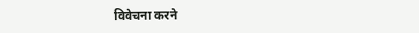विवेचना करने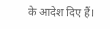के आदेश दिए हैं।